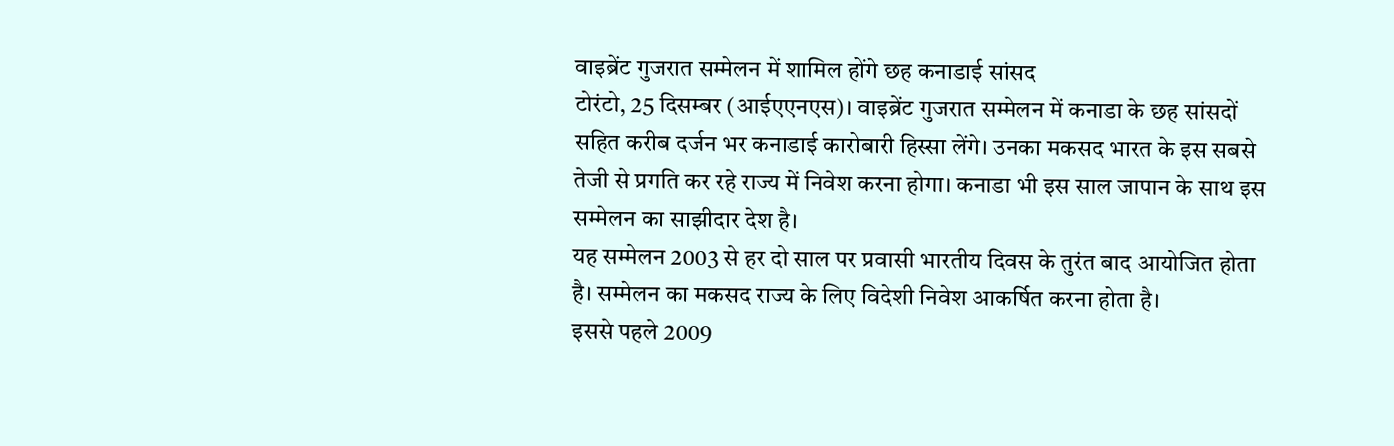वाइब्रेंट गुजरात सम्मेलन में शामिल होंगे छह कनाडाई सांसद
टोरंटो, 25 दिसम्बर (आईएएनएस)। वाइब्रेंट गुजरात सम्मेलन में कनाडा के छह सांसदों सहित करीब दर्जन भर कनाडाई कारोबारी हिस्सा लेंगे। उनका मकसद भारत के इस सबसे तेजी से प्रगति कर रहे राज्य में निवेश करना होगा। कनाडा भी इस साल जापान के साथ इस सम्मेलन का साझीदार देश है।
यह सम्मेलन 2003 से हर दो साल पर प्रवासी भारतीय दिवस के तुरंत बाद आयोजित होता है। सम्मेलन का मकसद राज्य के लिए विदेशी निवेश आकर्षित करना होता है।
इससे पहले 2009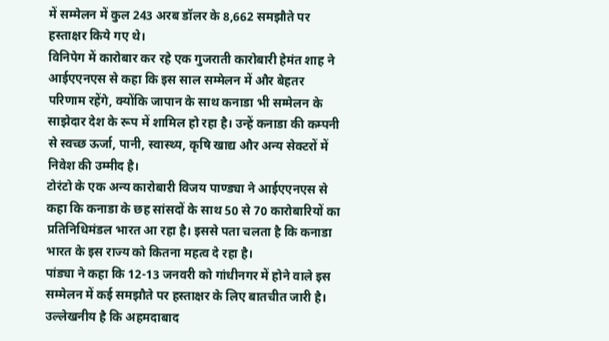में सम्मेलन में कुल 243 अरब डॉलर के 8,662 समझौते पर हस्ताक्षर किये गए थे।
विनिपेग में कारोबार कर रहे एक गुजराती कारोबारी हेमंत शाह ने आईएएनएस से कहा कि इस साल सम्मेलन में और बेहतर परिणाम रहेंगे, क्योंकि जापान के साथ कनाडा भी सम्मेलन के साझेदार देश के रूप में शामिल हो रहा है। उन्हें कनाडा की कम्पनी से स्वच्छ ऊर्जा, पानी, स्वास्थ्य, कृषि खाद्य और अन्य सेक्टरों में निवेश की उम्मीद है।
टोरंटो के एक अन्य कारोबारी विजय पाण्ड्या ने आईएएनएस से कहा कि कनाडा के छह सांसदों के साथ 50 से 70 कारोबारियों का प्रतिनिधिमंडल भारत आ रहा है। इससे पता चलता है कि कनाडा भारत के इस राज्य को कितना महत्व दे रहा है।
पांड्या ने कहा कि 12-13 जनवरी को गांधीनगर में होने वाले इस सम्मेलन में कई समझौते पर हस्ताक्षर के लिए बातचीत जारी है। उल्लेखनीय है कि अहमदाबाद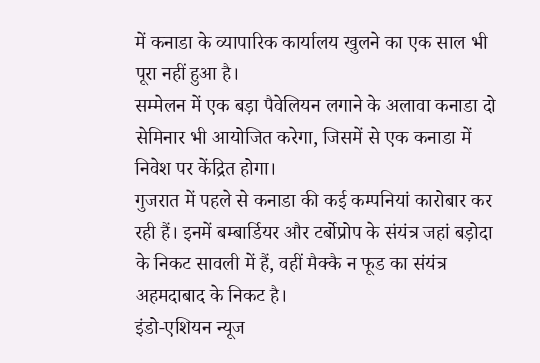में कनाडा के व्यापारिक कार्यालय खुलने का एक साल भी पूरा नहीं हुआ है।
सम्मेलन में एक बड़ा पैवेलियन लगाने के अलावा कनाडा दो सेमिनार भी आयोजित करेगा, जिसमें से एक कनाडा में निवेश पर केंद्रित होगा।
गुजरात में पहले से कनाडा की कई कम्पनियां कारोबार कर रही हैं। इनमें बम्बार्डियर और टर्बोप्रोप के संयंत्र जहां बड़ोदा के निकट सावली में हैं, वहीं मैक्कै न फूड का संयंत्र अहमदाबाद के निकट है।
इंडो-एशियन न्यूज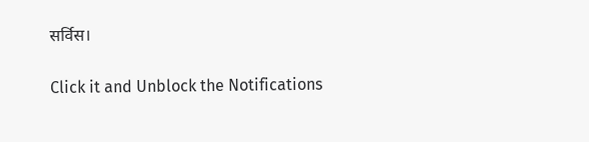सर्विस।


Click it and Unblock the Notifications